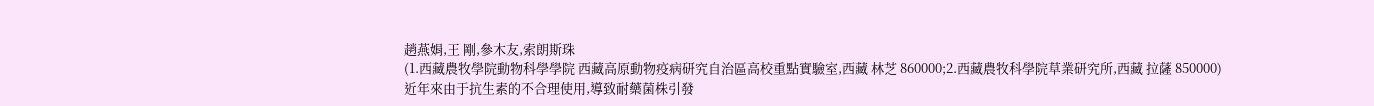趙燕娟,王 剛,參木友,索朗斯珠
(1.西藏農牧學院動物科學學院 西藏高原動物疫病研究自治區高校重點實驗室,西藏 林芝 860000;2.西藏農牧科學院草業研究所,西藏 拉薩 850000)
近年來由于抗生素的不合理使用,導致耐藥菌株引發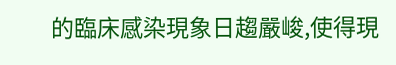的臨床感染現象日趨嚴峻,使得現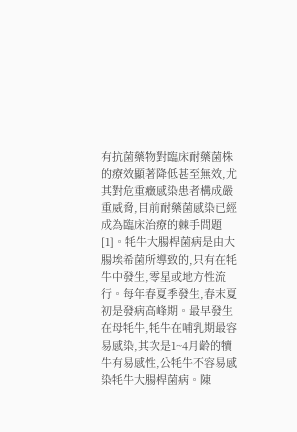有抗菌藥物對臨床耐藥菌株的療效顯著降低甚至無效,尤其對危重癥感染患者構成嚴重威脅,目前耐藥菌感染已經成為臨床治療的棘手問題[1]。牦牛大腸桿菌病是由大腸埃希菌所導致的,只有在牦牛中發生,零星或地方性流行。每年春夏季發生,春末夏初是發病高峰期。最早發生在母牦牛,牦牛在哺乳期最容易感染,其次是1~4月齡的犢牛有易感性,公牦牛不容易感染牦牛大腸桿菌病。陳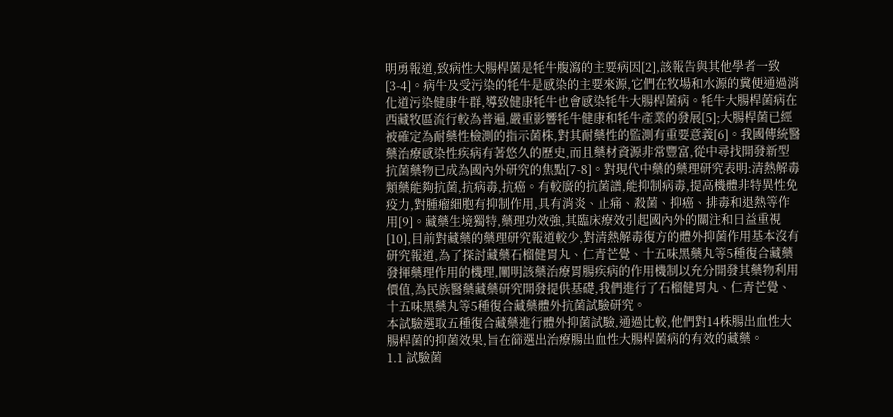明勇報道,致病性大腸桿菌是牦牛腹瀉的主要病因[2],該報告與其他學者一致[3-4]。病牛及受污染的牦牛是感染的主要來源,它們在牧場和水源的糞便通過消化道污染健康牛群,導致健康牦牛也會感染牦牛大腸桿菌病。牦牛大腸桿菌病在西藏牧區流行較為普遍,嚴重影響牦牛健康和牦牛產業的發展[5];大腸桿菌已經被確定為耐藥性檢測的指示菌株,對其耐藥性的監測有重要意義[6]。我國傳統醫藥治療感染性疾病有著悠久的歷史,而且藥材資源非常豐富,從中尋找開發新型抗菌藥物已成為國內外研究的焦點[7-8]。對現代中藥的藥理研究表明:清熱解毒類藥能夠抗菌,抗病毒,抗癌。有較廣的抗菌譜,能抑制病毒,提高機體非特異性免疫力,對腫瘤細胞有抑制作用,具有消炎、止痛、殺菌、抑癌、排毒和退熱等作用[9]。藏藥生境獨特,藥理功效強,其臨床療效引起國內外的關注和日益重視[10],目前對藏藥的藥理研究報道較少,對清熱解毒復方的體外抑菌作用基本沒有研究報道,為了探討藏藥石榴健胃丸、仁青芒覺、十五味黑藥丸等5種復合藏藥發揮藥理作用的機理,闡明該藥治療胃腸疾病的作用機制以充分開發其藥物利用價值,為民族醫藥藏藥研究開發提供基礎,我們進行了石榴健胃丸、仁青芒覺、十五味黑藥丸等5種復合藏藥體外抗菌試驗研究。
本試驗選取五種復合藏藥進行體外抑菌試驗,通過比較,他們對14株腸出血性大腸桿菌的抑菌效果,旨在篩選出治療腸出血性大腸桿菌病的有效的藏藥。
1.1 試驗菌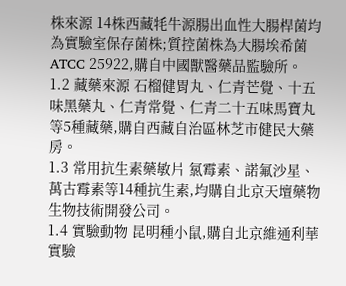株來源 14株西藏牦牛源腸出血性大腸桿菌均為實驗室保存菌株;質控菌株為大腸埃希菌ATCC 25922,購自中國獸醫藥品監驗所。
1.2 藏藥來源 石榴健胃丸、仁青芒覺、十五味黑藥丸、仁青常覺、仁青二十五味馬寶丸等5種藏藥,購自西藏自治區林芝市健民大藥房。
1.3 常用抗生素藥敏片 氯霉素、諾氟沙星、萬古霉素等14種抗生素,均購自北京天壇藥物生物技術開發公司。
1.4 實驗動物 昆明種小鼠,購自北京維通利華實驗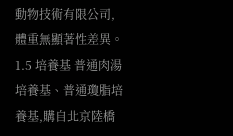動物技術有限公司,體重無顯著性差異。
1.5 培養基 普通肉湯培養基、普通瓊脂培養基,購自北京陸橋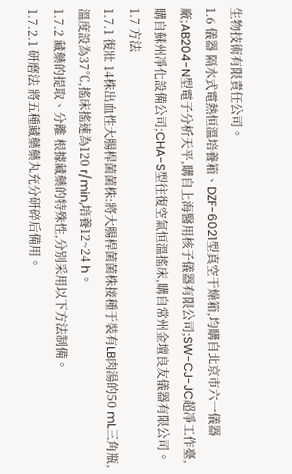生物技術有限責任公司。
1.6 儀器 隔水式電熱恒溫培養箱、DZF-6021型真空干燥箱,均購自北京市六一儀器廠;AB204-N型電子分析天平,購自上海醫用核子儀器有限公司;SW-CJ-JC超凈工作臺,購自蘇州凈化設備公司;CHA-S型往復空氣恒溫搖床,購自常州金壇良友儀器有限公司。
1.7 方法
1.7.1 復壯 14株出血性大腸桿菌菌株:將大腸桿菌菌株接種于裝有LB肉湯的50 mL三角瓶,溫度設為37℃,搖床搖速為120 r/min,培養12~24 h。
1.7.2 藏藥的提取、分離 根據藏藥的特殊性,分別采用以下方法制備。
1.7.2.1 研磨法 將五種藏藥藥丸充分研碎后備用。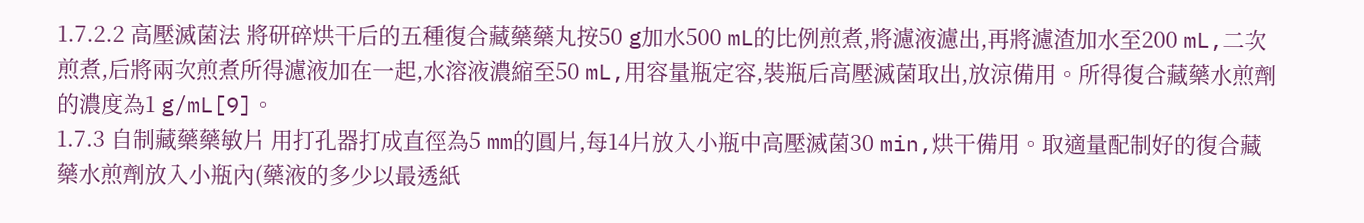1.7.2.2 高壓滅菌法 將研碎烘干后的五種復合藏藥藥丸按50 g加水500 mL的比例煎煮,將濾液濾出,再將濾渣加水至200 mL,二次煎煮,后將兩次煎煮所得濾液加在一起,水溶液濃縮至50 mL,用容量瓶定容,裝瓶后高壓滅菌取出,放涼備用。所得復合藏藥水煎劑的濃度為1 g/mL[9]。
1.7.3 自制藏藥藥敏片 用打孔器打成直徑為5 mm的圓片,每14片放入小瓶中高壓滅菌30 min,烘干備用。取適量配制好的復合藏藥水煎劑放入小瓶內(藥液的多少以最透紙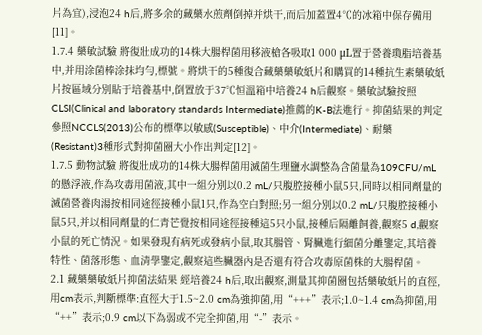片為宜),浸泡24 h后,將多余的藏藥水煎劑倒掉并烘干,而后加蓋置4℃的冰箱中保存備用[11]。
1.7.4 藥敏試驗 將復壯成功的14株大腸桿菌用移液槍各吸取1 000 μL置于營養瓊脂培養基中,并用涂菌棒涂抹均勻,標號。將烘干的5種復合藏藥藥敏紙片和購買的14種抗生素藥敏紙片按區域分別貼于培養基中,倒置放于37℃恒溫箱中培養24 h后觀察。藥敏試驗按照CLSI(Clinical and laboratory standards Intermediate)推薦的K-B法進行。抑菌結果的判定參照NCCLS(2013)公布的標準以敏感(Susceptible)、中介(Intermediate)、耐藥 (Resistant)3種形式對抑菌圈大小作出判定[12]。
1.7.5 動物試驗 將復壯成功的14株大腸桿菌用滅菌生理鹽水調整為含菌量為109CFU/mL的懸浮液,作為攻毒用菌液,其中一組分別以0.2 mL/只腹腔接種小鼠5只,同時以相同劑量的滅菌營養肉湯按相同途徑接種小鼠1只,作為空白對照;另一組分別以0.2 mL/只腹腔接種小鼠5只,并以相同劑量的仁青芒覺按相同途徑接種這5只小鼠,接種后隔離飼養,觀察5 d,觀察小鼠的死亡情況。如果發現有病死或發病小鼠,取其腸管、腎臟進行細菌分離鑒定,其培養特性、菌落形態、血清學鑒定,觀察這些臟器內是否還有符合攻毒原菌株的大腸桿菌。
2.1 藏藥藥敏紙片抑菌法結果 經培養24 h后,取出觀察,測量其抑菌圈包括藥敏紙片的直徑,用cm表示,判斷標準:直徑大于1.5~2.0 cm為強抑菌,用“+++”表示;1.0~1.4 cm為抑菌,用“++”表示;0.9 cm以下為弱或不完全抑菌,用“-”表示。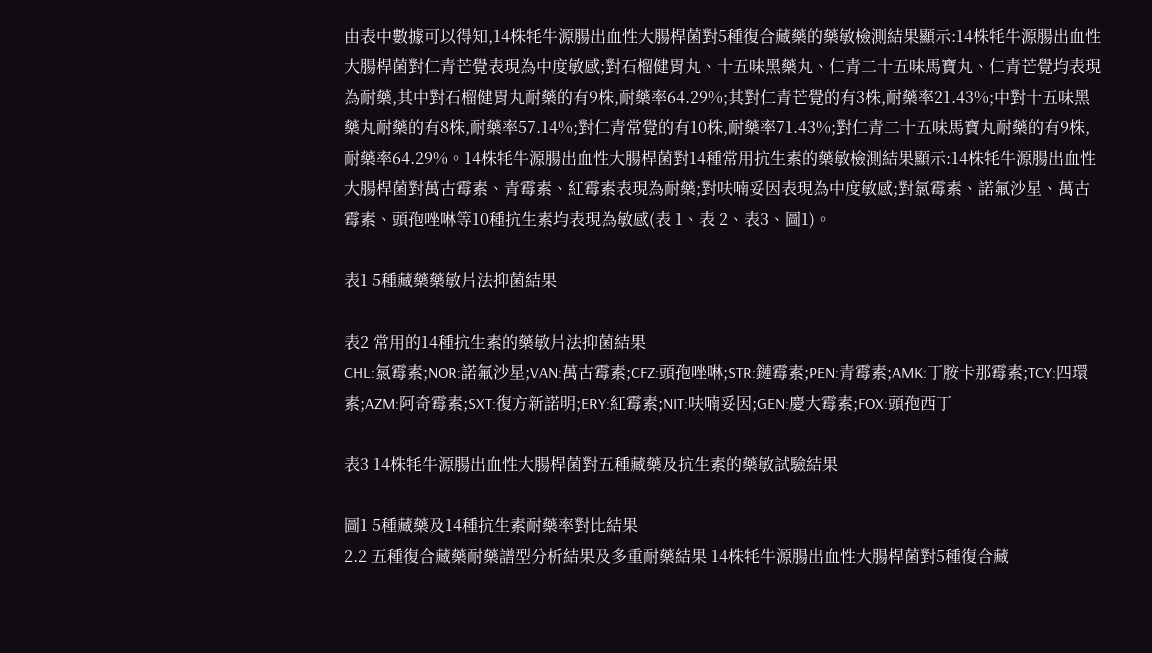由表中數據可以得知,14株牦牛源腸出血性大腸桿菌對5種復合藏藥的藥敏檢測結果顯示:14株牦牛源腸出血性大腸桿菌對仁青芒覺表現為中度敏感;對石榴健胃丸、十五味黑藥丸、仁青二十五味馬寶丸、仁青芒覺均表現為耐藥,其中對石榴健胃丸耐藥的有9株,耐藥率64.29%;其對仁青芒覺的有3株,耐藥率21.43%;中對十五味黑藥丸耐藥的有8株,耐藥率57.14%;對仁青常覺的有10株,耐藥率71.43%;對仁青二十五味馬寶丸耐藥的有9株,耐藥率64.29%。14株牦牛源腸出血性大腸桿菌對14種常用抗生素的藥敏檢測結果顯示:14株牦牛源腸出血性大腸桿菌對萬古霉素、青霉素、紅霉素表現為耐藥;對呋喃妥因表現為中度敏感;對氯霉素、諾氟沙星、萬古霉素、頭孢唑啉等10種抗生素均表現為敏感(表 1、表 2、表3、圖1)。

表1 5種藏藥藥敏片法抑菌結果

表2 常用的14種抗生素的藥敏片法抑菌結果
CHL:氯霉素;NOR:諾氟沙星;VAN:萬古霉素;CFZ:頭孢唑啉;STR:鏈霉素;PEN:青霉素;AMK:丁胺卡那霉素;TCY:四環素;AZM:阿奇霉素;SXT:復方新諾明;ERY:紅霉素;NIT:呋喃妥因;GEN:慶大霉素;FOX:頭孢西丁

表3 14株牦牛源腸出血性大腸桿菌對五種藏藥及抗生素的藥敏試驗結果

圖1 5種藏藥及14種抗生素耐藥率對比結果
2.2 五種復合藏藥耐藥譜型分析結果及多重耐藥結果 14株牦牛源腸出血性大腸桿菌對5種復合藏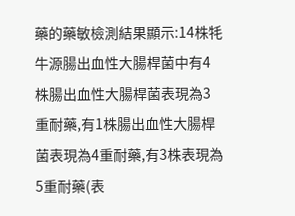藥的藥敏檢測結果顯示:14株牦牛源腸出血性大腸桿菌中有4株腸出血性大腸桿菌表現為3重耐藥,有1株腸出血性大腸桿菌表現為4重耐藥,有3株表現為5重耐藥(表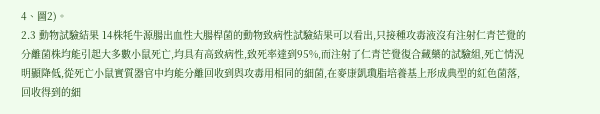4、圖2)。
2.3 動物試驗結果 14株牦牛源腸出血性大腸桿菌的動物致病性試驗結果可以看出,只接種攻毒液沒有注射仁青芒覺的分離菌株均能引起大多數小鼠死亡,均具有高致病性,致死率達到95%,而注射了仁青芒覺復合藏藥的試驗組,死亡情況明顯降低,從死亡小鼠實質器官中均能分離回收到與攻毒用相同的細菌,在麥康凱瓊脂培養基上形成典型的紅色菌落,回收得到的細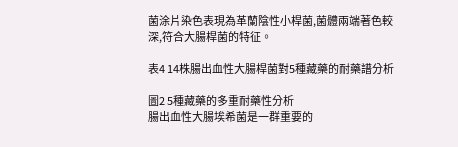菌涂片染色表現為革蘭陰性小桿菌,菌體兩端著色較深,符合大腸桿菌的特征。

表4 14株腸出血性大腸桿菌對5種藏藥的耐藥譜分析

圖2 5種藏藥的多重耐藥性分析
腸出血性大腸埃希菌是一群重要的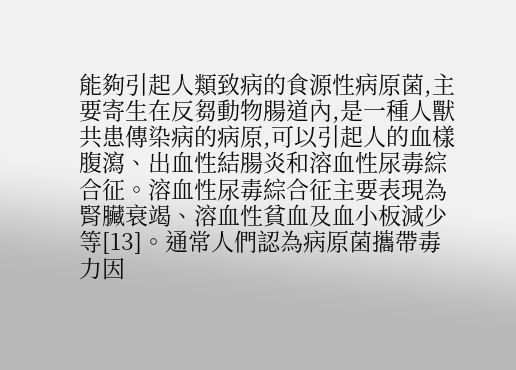能夠引起人類致病的食源性病原菌,主要寄生在反芻動物腸道內,是一種人獸共患傳染病的病原,可以引起人的血樣腹瀉、出血性結腸炎和溶血性尿毒綜合征。溶血性尿毒綜合征主要表現為腎臟衰竭、溶血性貧血及血小板減少等[13]。通常人們認為病原菌攜帶毒力因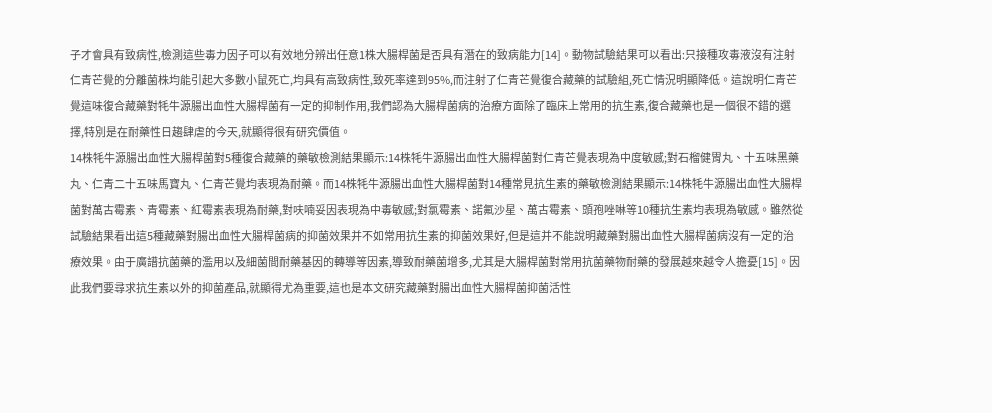子才會具有致病性,檢測這些毒力因子可以有效地分辨出任意1株大腸桿菌是否具有潛在的致病能力[14]。動物試驗結果可以看出:只接種攻毒液沒有注射仁青芒覺的分離菌株均能引起大多數小鼠死亡,均具有高致病性,致死率達到95%,而注射了仁青芒覺復合藏藥的試驗組,死亡情況明顯降低。這說明仁青芒覺這味復合藏藥對牦牛源腸出血性大腸桿菌有一定的抑制作用,我們認為大腸桿菌病的治療方面除了臨床上常用的抗生素,復合藏藥也是一個很不錯的選擇,特別是在耐藥性日趨肆虐的今天,就顯得很有研究價值。
14株牦牛源腸出血性大腸桿菌對5種復合藏藥的藥敏檢測結果顯示:14株牦牛源腸出血性大腸桿菌對仁青芒覺表現為中度敏感;對石榴健胃丸、十五味黑藥丸、仁青二十五味馬寶丸、仁青芒覺均表現為耐藥。而14株牦牛源腸出血性大腸桿菌對14種常見抗生素的藥敏檢測結果顯示:14株牦牛源腸出血性大腸桿菌對萬古霉素、青霉素、紅霉素表現為耐藥,對呋喃妥因表現為中毒敏感;對氯霉素、諾氟沙星、萬古霉素、頭孢唑啉等10種抗生素均表現為敏感。雖然從試驗結果看出這5種藏藥對腸出血性大腸桿菌病的抑菌效果并不如常用抗生素的抑菌效果好,但是這并不能說明藏藥對腸出血性大腸桿菌病沒有一定的治療效果。由于廣譜抗菌藥的濫用以及細菌間耐藥基因的轉導等因素,導致耐藥菌增多,尤其是大腸桿菌對常用抗菌藥物耐藥的發展越來越令人擔憂[15]。因此我們要尋求抗生素以外的抑菌產品,就顯得尤為重要,這也是本文研究藏藥對腸出血性大腸桿菌抑菌活性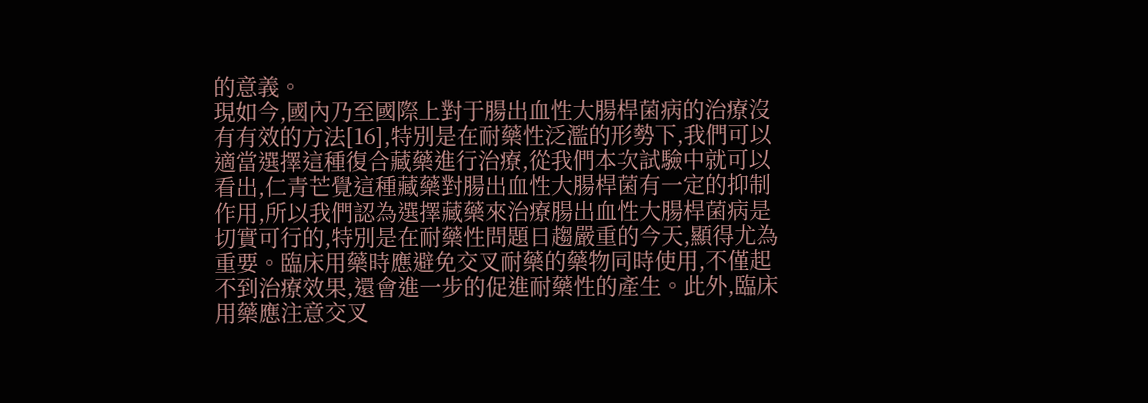的意義。
現如今,國內乃至國際上對于腸出血性大腸桿菌病的治療沒有有效的方法[16],特別是在耐藥性泛濫的形勢下,我們可以適當選擇這種復合藏藥進行治療,從我們本次試驗中就可以看出,仁青芒覺這種藏藥對腸出血性大腸桿菌有一定的抑制作用,所以我們認為選擇藏藥來治療腸出血性大腸桿菌病是切實可行的,特別是在耐藥性問題日趨嚴重的今天,顯得尤為重要。臨床用藥時應避免交叉耐藥的藥物同時使用,不僅起不到治療效果,還會進一步的促進耐藥性的產生。此外,臨床用藥應注意交叉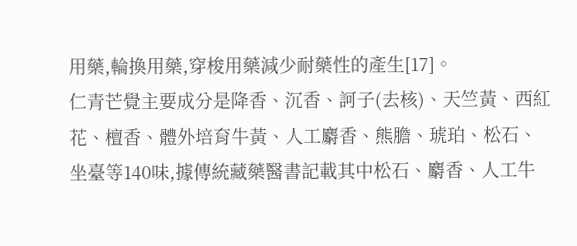用藥,輪換用藥,穿梭用藥減少耐藥性的產生[17]。
仁青芒覺主要成分是降香、沉香、訶子(去核)、天竺黃、西紅花、檀香、體外培育牛黃、人工麝香、熊膽、琥珀、松石、坐臺等140味,據傳統藏藥醫書記載其中松石、麝香、人工牛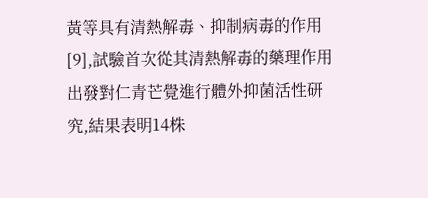黃等具有清熱解毒、抑制病毒的作用[9],試驗首次從其清熱解毒的藥理作用出發對仁青芒覺進行體外抑菌活性研究,結果表明14株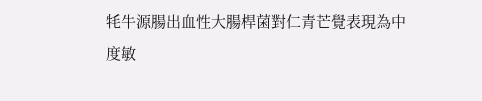牦牛源腸出血性大腸桿菌對仁青芒覺表現為中度敏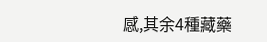感,其余4種藏藥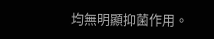均無明顯抑菌作用。